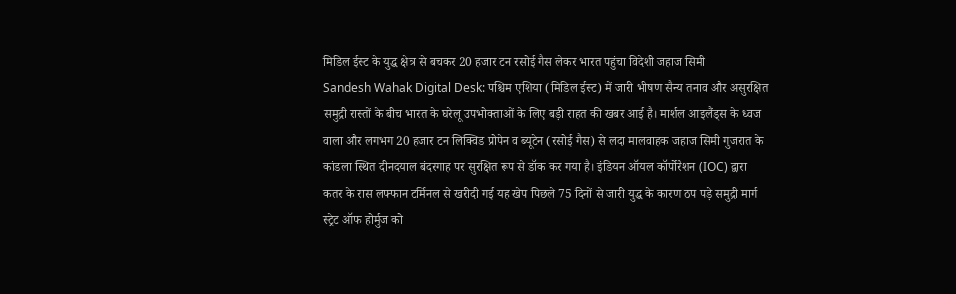मिडिल ईस्ट के युद्ध क्षेत्र से बचकर 20 हजार टन रसोई गैस लेकर भारत पहुंचा विदेशी जहाज सिमी
Sandesh Wahak Digital Desk: पश्चिम एशिया (मिडिल ईस्ट) में जारी भीषण सैन्य तनाव और असुरक्षित समुद्री रास्तों के बीच भारत के घरेलू उपभोक्ताओं के लिए बड़ी राहत की खबर आई है। मार्शल आइलैंड्स के ध्वज वाला और लगभग 20 हजार टन लिक्विड प्रोपेन व ब्यूटेन (रसोई गैस) से लदा मालवाहक जहाज सिमी गुजरात के कांडला स्थित दीनदयाल बंदरगाह पर सुरक्षित रूप से डॉक कर गया है। इंडियन ऑयल कॉर्पोरेशन (IOC) द्वारा कतर के रास लफ्फान टर्मिनल से खरीदी गई यह खेप पिछले 75 दिनों से जारी युद्ध के कारण ठप पड़े समुद्री मार्ग स्ट्रेट ऑफ होर्मुज को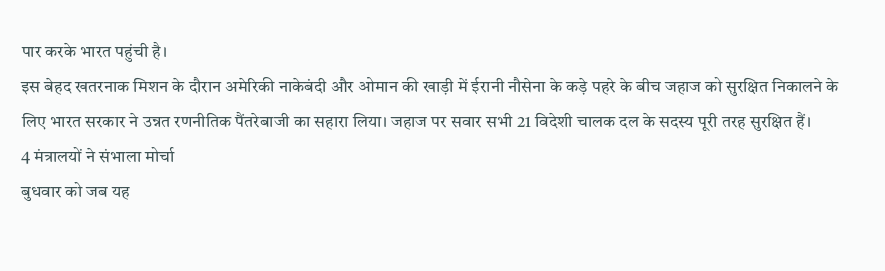पार करके भारत पहुंची है।
इस बेहद खतरनाक मिशन के दौरान अमेरिकी नाकेबंदी और ओमान की खाड़ी में ईरानी नौसेना के कड़े पहरे के बीच जहाज को सुरक्षित निकालने के लिए भारत सरकार ने उन्नत रणनीतिक पैंतरेबाजी का सहारा लिया। जहाज पर सवार सभी 21 विदेशी चालक दल के सदस्य पूरी तरह सुरक्षित हैं।
4 मंत्रालयों ने संभाला मोर्चा
बुधवार को जब यह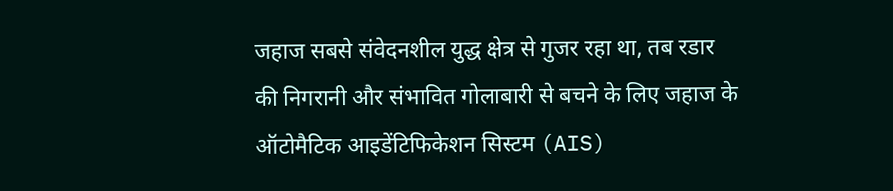जहाज सबसे संवेदनशील युद्ध क्षेत्र से गुजर रहा था, तब रडार की निगरानी और संभावित गोलाबारी से बचने के लिए जहाज के ऑटोमैटिक आइडेंटिफिकेशन सिस्टम (AIS)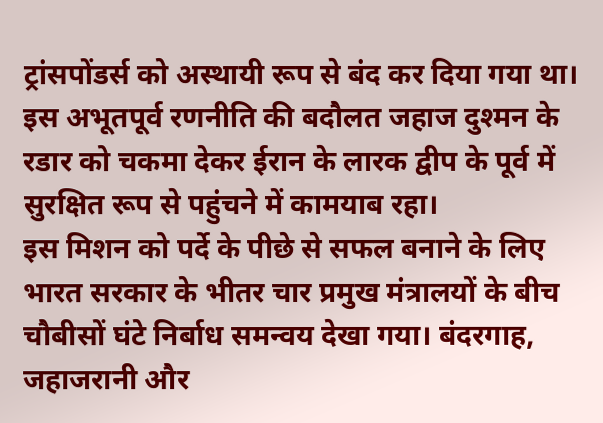ट्रांसपोंडर्स को अस्थायी रूप से बंद कर दिया गया था। इस अभूतपूर्व रणनीति की बदौलत जहाज दुश्मन के रडार को चकमा देकर ईरान के लारक द्वीप के पूर्व में सुरक्षित रूप से पहुंचने में कामयाब रहा।
इस मिशन को पर्दे के पीछे से सफल बनाने के लिए भारत सरकार के भीतर चार प्रमुख मंत्रालयों के बीच चौबीसों घंटे निर्बाध समन्वय देखा गया। बंदरगाह, जहाजरानी और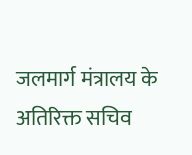जलमार्ग मंत्रालय के अतिरिक्त सचिव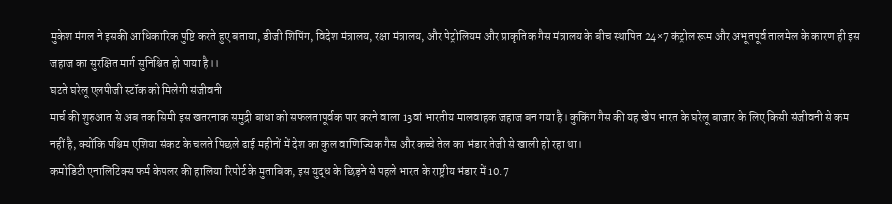मुकेश मंगल ने इसकी आधिकारिक पुष्टि करते हुए बताया, डीजी शिपिंग, विदेश मंत्रालय, रक्षा मंत्रालय, और पेट्रोलियम और प्राकृतिक गैस मंत्रालय के बीच स्थापित 24×7 कंट्रोल रूम और अभूतपूर्व तालमेल के कारण ही इस जहाज का सुरक्षित मार्ग सुनिश्चित हो पाया है।।
घटते घरेलू एलपीजी स्टॉक को मिलेगी संजीवनी
मार्च की शुरुआत से अब तक सिमी इस खतरनाक समुद्री बाधा को सफलतापूर्वक पार करने वाला 13वां भारतीय मालवाहक जहाज बन गया है। कुकिंग गैस की यह खेप भारत के घरेलू बाजार के लिए किसी संजीवनी से कम नहीं है, क्योंकि पश्चिम एशिया संकट के चलते पिछले ढाई महीनों में देश का कुल वाणिज्यिक गैस और कच्चे तेल का भंडार तेजी से खाली हो रहा था।
कमोडिटी एनालिटिक्स फर्म केपलर की हालिया रिपोर्ट के मुताबिक, इस युद्ध के छिड़ने से पहले भारत के राष्ट्रीय भंडार में 10.7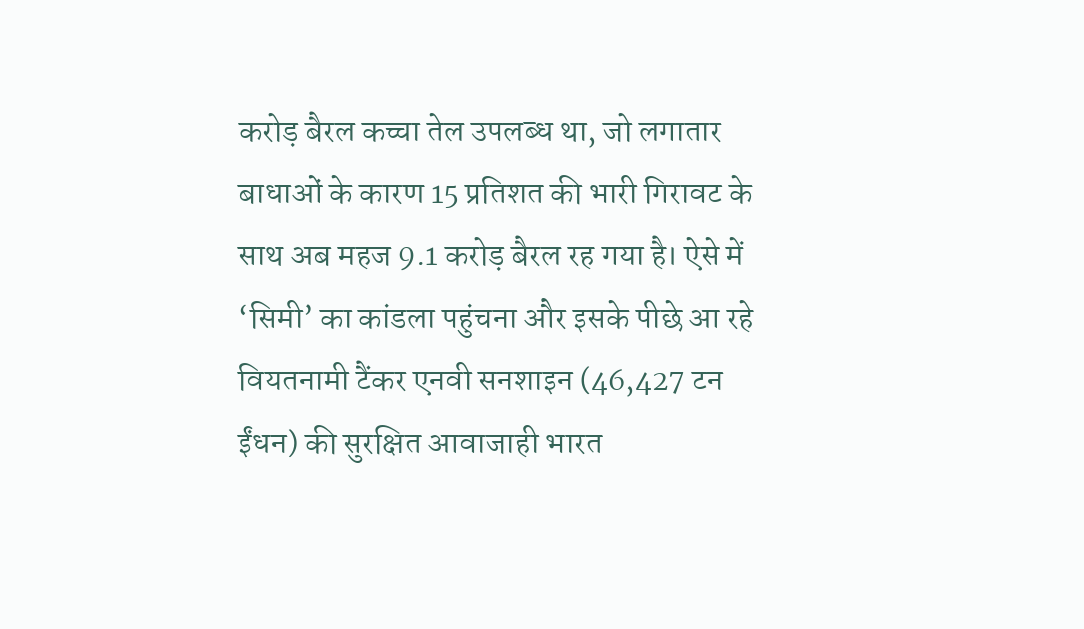करोड़ बैरल कच्चा तेल उपलब्ध था, जो लगातार बाधाओं के कारण 15 प्रतिशत की भारी गिरावट के साथ अब महज 9.1 करोड़ बैरल रह गया है। ऐसे में ‘सिमी’ का कांडला पहुंचना और इसके पीछे आ रहे वियतनामी टैंकर एनवी सनशाइन (46,427 टन ईंधन) की सुरक्षित आवाजाही भारत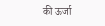की ऊर्जा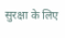सुरक्षा के लिए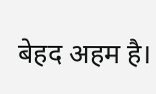बेहद अहम है।